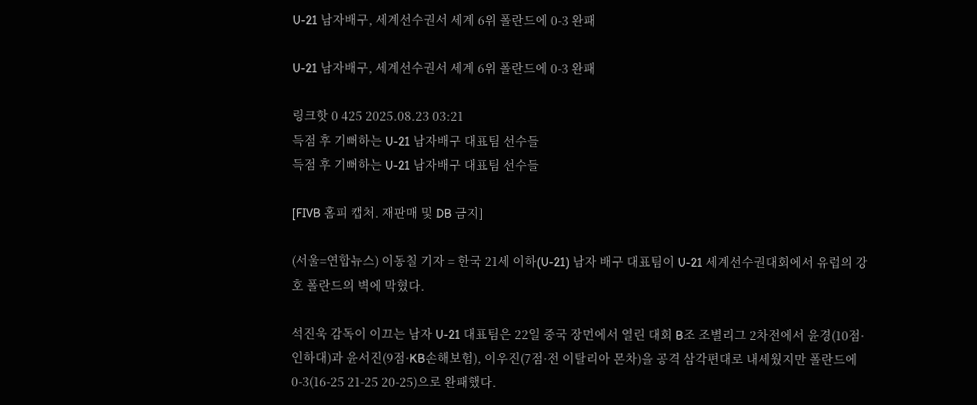U-21 남자배구, 세계선수권서 세계 6위 폴란드에 0-3 완패

U-21 남자배구, 세계선수권서 세계 6위 폴란드에 0-3 완패

링크핫 0 425 2025.08.23 03:21
득점 후 기뻐하는 U-21 남자배구 대표팀 선수들
득점 후 기뻐하는 U-21 남자배구 대표팀 선수들

[FIVB 홈피 캡처. 재판매 및 DB 금지]

(서울=연합뉴스) 이동칠 기자 = 한국 21세 이하(U-21) 남자 배구 대표팀이 U-21 세계선수권대회에서 유럽의 강호 폴란드의 벽에 막혔다.

석진욱 감독이 이끄는 남자 U-21 대표팀은 22일 중국 장먼에서 열린 대회 B조 조별리그 2차전에서 윤경(10점·인하대)과 윤서진(9점·KB손해보험), 이우진(7점·전 이탈리아 몬차)을 공격 삼각편대로 내세웠지만 폴란드에 0-3(16-25 21-25 20-25)으로 완패했다.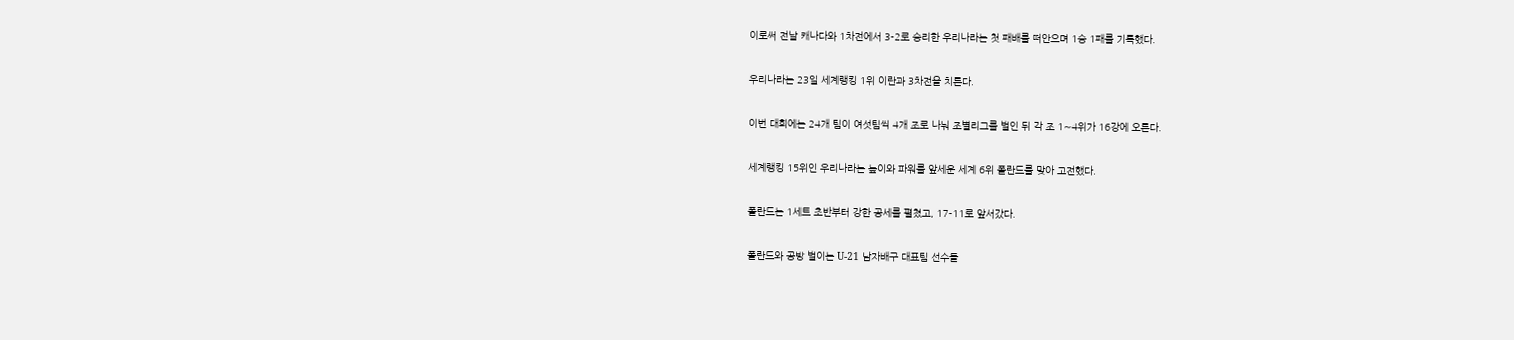이로써 전날 캐나다와 1차전에서 3-2로 승리한 우리나라는 첫 패배를 떠안으며 1승 1패를 기록했다.

우리나라는 23일 세계랭킹 1위 이란과 3차전을 치른다.

이번 대회에는 24개 팀이 여섯팀씩 4개 조로 나눠 조별리그를 벌인 뒤 각 조 1∼4위가 16강에 오른다.

세계랭킹 15위인 우리나라는 높이와 파워를 앞세운 세계 6위 폴란드를 맞아 고전했다.

폴란드는 1세트 초반부터 강한 공세를 펼쳤고, 17-11로 앞서갔다.

폴란드와 공방 벌이는 U-21 남자배구 대표팀 선수들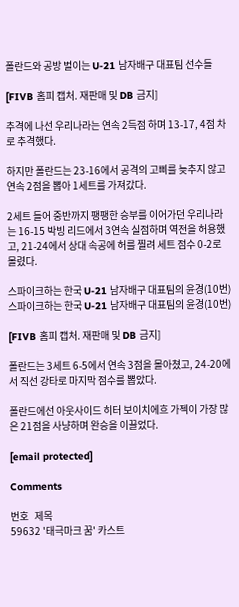폴란드와 공방 벌이는 U-21 남자배구 대표팀 선수들

[FIVB 홈피 캡처. 재판매 및 DB 금지]

추격에 나선 우리나라는 연속 2득점 하며 13-17, 4점 차로 추격했다.

하지만 폴란드는 23-16에서 공격의 고삐를 늦추지 않고 연속 2점을 뽑아 1세트를 가져갔다.

2세트 들어 중반까지 팽팽한 승부를 이어가던 우리나라는 16-15 박빙 리드에서 3연속 실점하며 역전을 허용했고, 21-24에서 상대 속공에 허를 찔려 세트 점수 0-2로 몰렸다.

스파이크하는 한국 U-21 남자배구 대표팀의 윤경(10번)
스파이크하는 한국 U-21 남자배구 대표팀의 윤경(10번)

[FIVB 홈피 캡처. 재판매 및 DB 금지]

폴란드는 3세트 6-5에서 연속 3점을 몰아쳤고, 24-20에서 직선 강타로 마지막 점수를 뽑았다.

폴란드에선 아웃사이드 히터 보이치에흐 가젝이 가장 많은 21점을 사냥하며 완승을 이끌었다.

[email protected]

Comments

번호   제목
59632 '태극마크 꿈' 카스트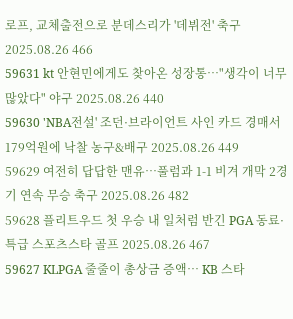로프, 교체출전으로 분데스리가 '데뷔전' 축구 2025.08.26 466
59631 kt 안현민에게도 찾아온 성장통…"생각이 너무 많았다" 야구 2025.08.26 440
59630 'NBA전설' 조던·브라이언트 사인 카드 경매서 179억원에 낙찰 농구&배구 2025.08.26 449
59629 여전히 답답한 맨유…풀럼과 1-1 비겨 개막 2경기 연속 무승 축구 2025.08.26 482
59628 플리트우드 첫 우승 내 일처럼 반긴 PGA 동료·특급 스포츠스타 골프 2025.08.26 467
59627 KLPGA 줄줄이 총상금 증액… KB 스타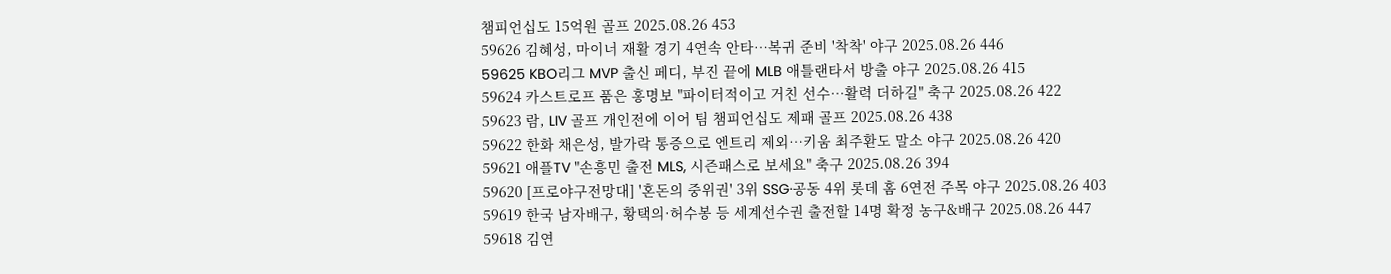챔피언십도 15억원 골프 2025.08.26 453
59626 김혜성, 마이너 재활 경기 4연속 안타…복귀 준비 '착착' 야구 2025.08.26 446
59625 KBO리그 MVP 출신 페디, 부진 끝에 MLB 애틀랜타서 방출 야구 2025.08.26 415
59624 카스트로프 품은 홍명보 "파이터적이고 거친 선수…활력 더하길" 축구 2025.08.26 422
59623 람, LIV 골프 개인전에 이어 팀 챔피언십도 제패 골프 2025.08.26 438
59622 한화 채은성, 발가락 통증으로 엔트리 제외…키움 최주환도 말소 야구 2025.08.26 420
59621 애플TV "손흥민 출전 MLS, 시즌패스로 보세요" 축구 2025.08.26 394
59620 [프로야구전망대] '혼돈의 중위권' 3위 SSG·공동 4위 롯데 홈 6연전 주목 야구 2025.08.26 403
59619 한국 남자배구, 황택의·허수봉 등 세계선수권 출전할 14명 확정 농구&배구 2025.08.26 447
59618 김연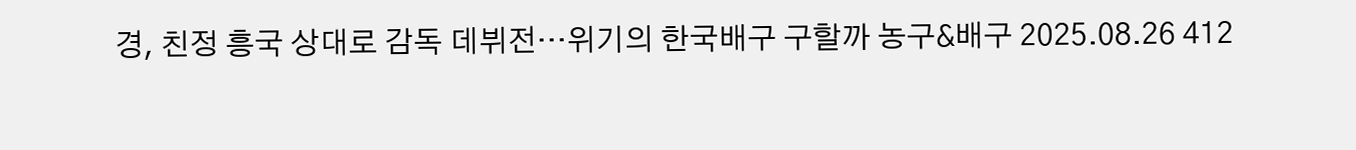경, 친정 흥국 상대로 감독 데뷔전…위기의 한국배구 구할까 농구&배구 2025.08.26 412